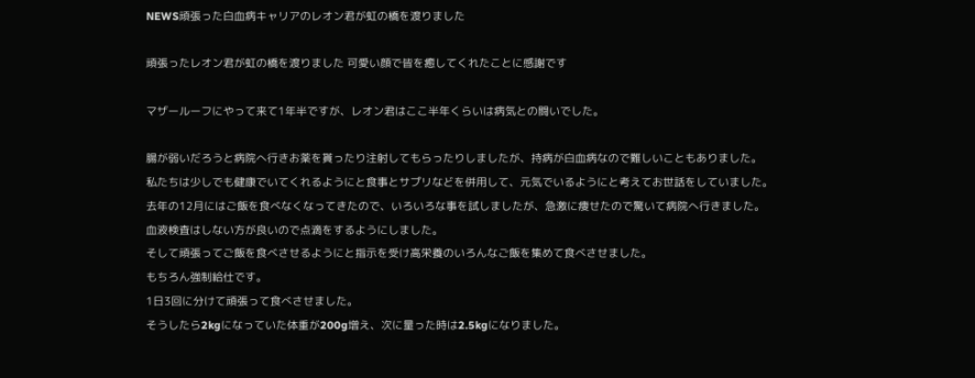NEWS頑張った白血病キャリアのレオン君が虹の橋を渡りました

頑張ったレオン君が虹の橋を渡りました 可愛い顔で皆を癒してくれたことに感謝です

マザールーフにやって来て1年半ですが、レオン君はここ半年くらいは病気との闘いでした。

腸が弱いだろうと病院へ行きお薬を貰ったり注射してもらったりしましたが、持病が白血病なので難しいこともありました。
私たちは少しでも健康でいてくれるようにと食事とサプリなどを併用して、元気でいるようにと考えてお世話をしていました。
去年の12月にはご飯を食べなくなってきたので、いろいろな事を試しましたが、急激に痩せたので驚いて病院へ行きました。
血液検査はしない方が良いので点滴をするようにしました。
そして頑張ってご飯を食べさせるようにと指示を受け高栄養のいろんなご飯を集めて食べさせました。
もちろん強制給仕です。
1日3回に分けて頑張って食べさせました。
そうしたら2kgになっていた体重が200g増え、次に量った時は2.5kgになりました。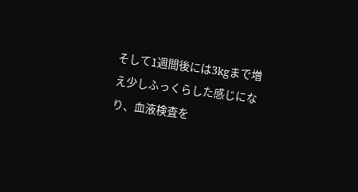そして1週間後には3kgまで増え少しふっくらした感じになり、血液検査を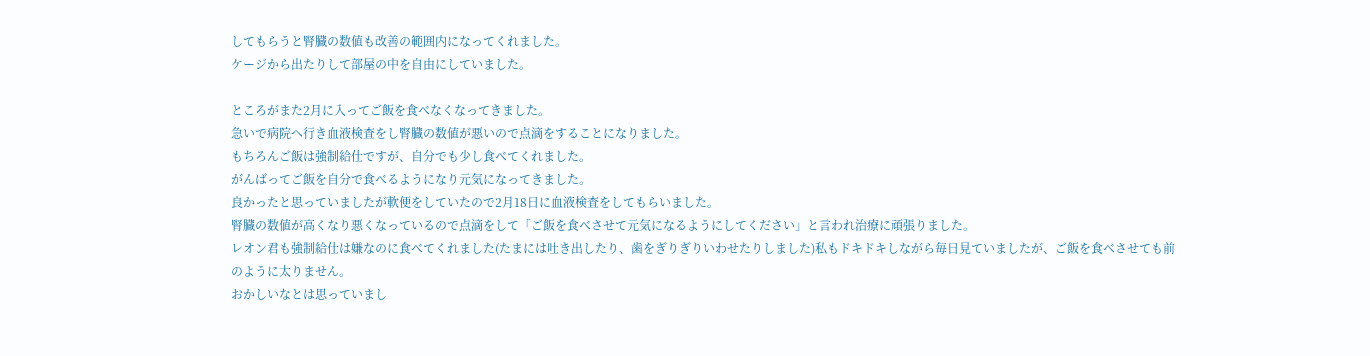してもらうと腎臓の数値も改善の範囲内になってくれました。
ケージから出たりして部屋の中を自由にしていました。

ところがまた2月に入ってご飯を食べなくなってきました。
急いで病院へ行き血液検査をし腎臓の数値が悪いので点滴をすることになりました。
もちろんご飯は強制給仕ですが、自分でも少し食べてくれました。
がんばってご飯を自分で食べるようになり元気になってきました。
良かったと思っていましたが軟便をしていたので2月18日に血液検査をしてもらいました。
腎臓の数値が高くなり悪くなっているので点滴をして「ご飯を食べさせて元気になるようにしてください」と言われ治療に頑張りました。
レオン君も強制給仕は嫌なのに食べてくれました(たまには吐き出したり、歯をぎりぎりいわせたりしました)私もドキドキしながら毎日見ていましたが、ご飯を食べさせても前のように太りません。
おかしいなとは思っていまし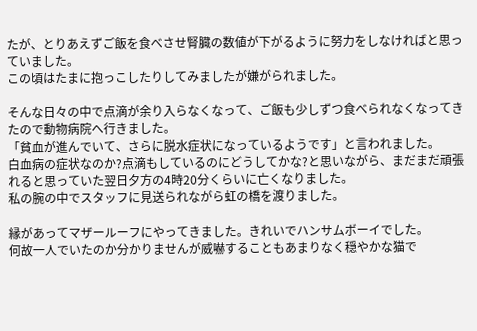たが、とりあえずご飯を食べさせ腎臓の数値が下がるように努力をしなければと思っていました。
この頃はたまに抱っこしたりしてみましたが嫌がられました。

そんな日々の中で点滴が余り入らなくなって、ご飯も少しずつ食べられなくなってきたので動物病院へ行きました。
「貧血が進んでいて、さらに脱水症状になっているようです」と言われました。
白血病の症状なのか?点滴もしているのにどうしてかな?と思いながら、まだまだ頑張れると思っていた翌日夕方の4時20分くらいに亡くなりました。
私の腕の中でスタッフに見送られながら虹の橋を渡りました。

縁があってマザールーフにやってきました。きれいでハンサムボーイでした。
何故一人でいたのか分かりませんが威嚇することもあまりなく穏やかな猫で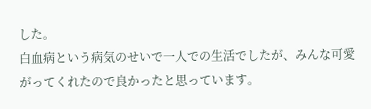した。
白血病という病気のせいで一人での生活でしたが、みんな可愛がってくれたので良かったと思っています。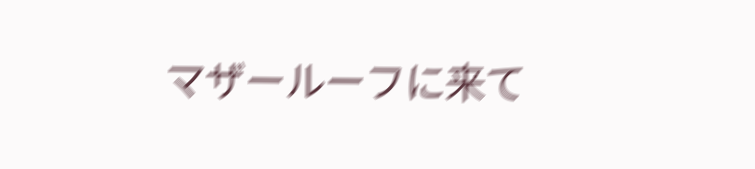マザールーフに来て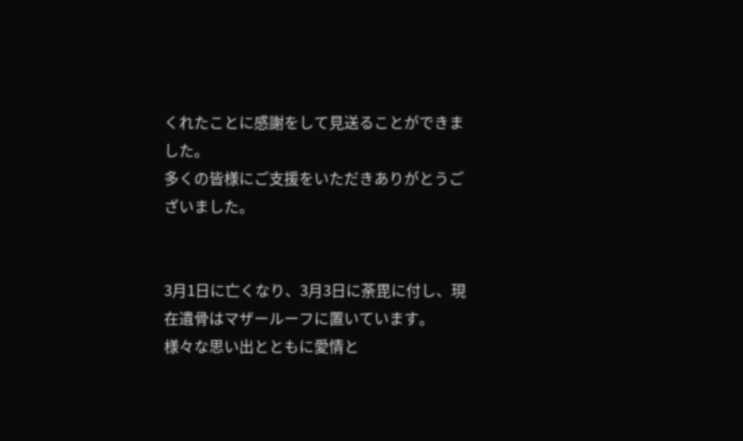くれたことに感謝をして見送ることができました。
多くの皆様にご支援をいただきありがとうございました。


3月1日に亡くなり、3月3日に荼毘に付し、現在遺骨はマザールーフに置いています。
様々な思い出とともに愛情と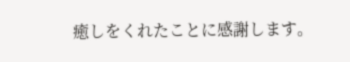癒しをくれたことに感謝します。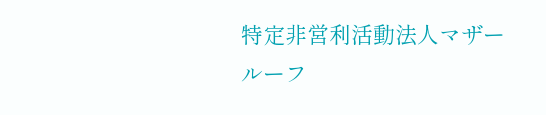特定非営利活動法人マザールーフ